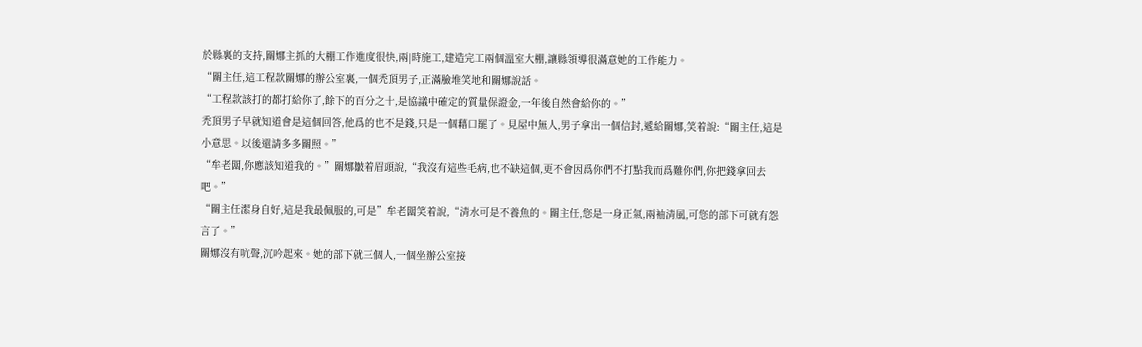於縣裏的支持,關娜主抓的大棚工作進度很快,兩|時施工,建造完工兩個溫室大棚,讓縣領導很滿意她的工作能力。
“關主任,這工程款關娜的辦公室裏,一個禿頂男子,正滿臉堆笑地和關娜說話。
“工程款該打的都打給你了,餘下的百分之十,是協議中確定的質量保證金,一年後自然會給你的。”
禿頂男子早就知道會是這個回答,他爲的也不是錢,只是一個藉口罷了。見屋中無人,男子拿出一個信封,遞給關娜,笑着說:“關主任,這是小意思。以後還請多多關照。”
“牟老闆,你應該知道我的。”關娜皺着眉頭說,“我沒有這些毛病,也不缺這個,更不會因爲你們不打點我而爲難你們,你把錢拿回去吧。”
“關主任潔身自好,這是我最佩服的,可是”牟老闆笑着說,“清水可是不養魚的。關主任,您是一身正氣,兩袖清風,可您的部下可就有怨言了。”
關娜沒有吭聲,沉吟起來。她的部下就三個人,一個坐辦公室接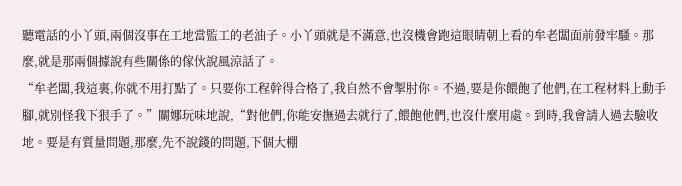聽電話的小丫頭,兩個沒事在工地當監工的老油子。小丫頭就是不滿意,也沒機會跑這眼睛朝上看的牟老闆面前發牢騷。那麼,就是那兩個據說有些關係的傢伙說風涼話了。
“牟老闆,我這裏,你就不用打點了。只要你工程幹得合格了,我自然不會掣肘你。不過,要是你餵飽了他們,在工程材料上動手腳,就別怪我下狠手了。”關娜玩味地說,“對他們,你能安撫過去就行了,餵飽他們,也沒什麼用處。到時,我會請人過去驗收地。要是有質量問題,那麼,先不說錢的問題,下個大棚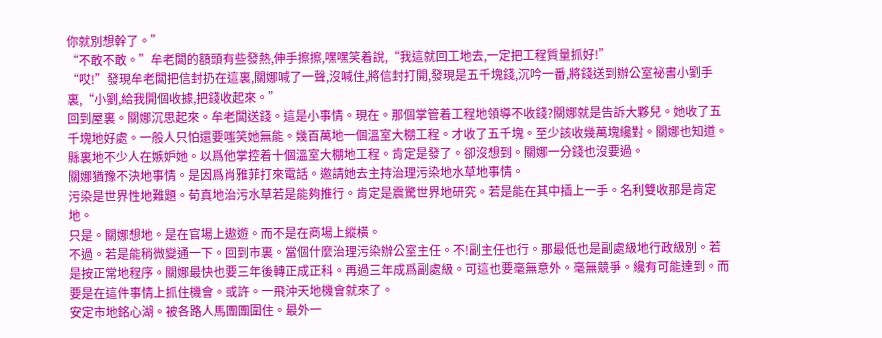你就別想幹了。”
“不敢不敢。”牟老闆的額頭有些發熱,伸手擦擦,嘿嘿笑着說,“我這就回工地去,一定把工程質量抓好!”
“哎!”發現牟老闆把信封扔在這裏,關娜喊了一聲,沒喊住,將信封打開,發現是五千塊錢,沉吟一番,將錢送到辦公室祕書小劉手裏,“小劉,給我開個收據,把錢收起來。”
回到屋裏。關娜沉思起來。牟老闆送錢。這是小事情。現在。那個掌管着工程地領導不收錢?關娜就是告訴大夥兒。她收了五千塊地好處。一般人只怕還要嗤笑她無能。幾百萬地一個溫室大棚工程。才收了五千塊。至少該收幾萬塊纔對。關娜也知道。縣裏地不少人在嫉妒她。以爲他掌控着十個溫室大棚地工程。肯定是發了。卻沒想到。關娜一分錢也沒要過。
關娜猶豫不決地事情。是因爲肖雅菲打來電話。邀請她去主持治理污染地水草地事情。
污染是世界性地難題。荀真地治污水草若是能夠推行。肯定是震驚世界地研究。若是能在其中插上一手。名利雙收那是肯定地。
只是。關娜想地。是在官場上遨遊。而不是在商場上縱橫。
不過。若是能稍微變通一下。回到市裏。當個什麼治理污染辦公室主任。不!副主任也行。那最低也是副處級地行政級別。若是按正常地程序。關娜最快也要三年後轉正成正科。再過三年成爲副處級。可這也要毫無意外。毫無競爭。纔有可能達到。而要是在這件事情上抓住機會。或許。一飛沖天地機會就來了。
安定市地銘心湖。被各路人馬團團圍住。最外一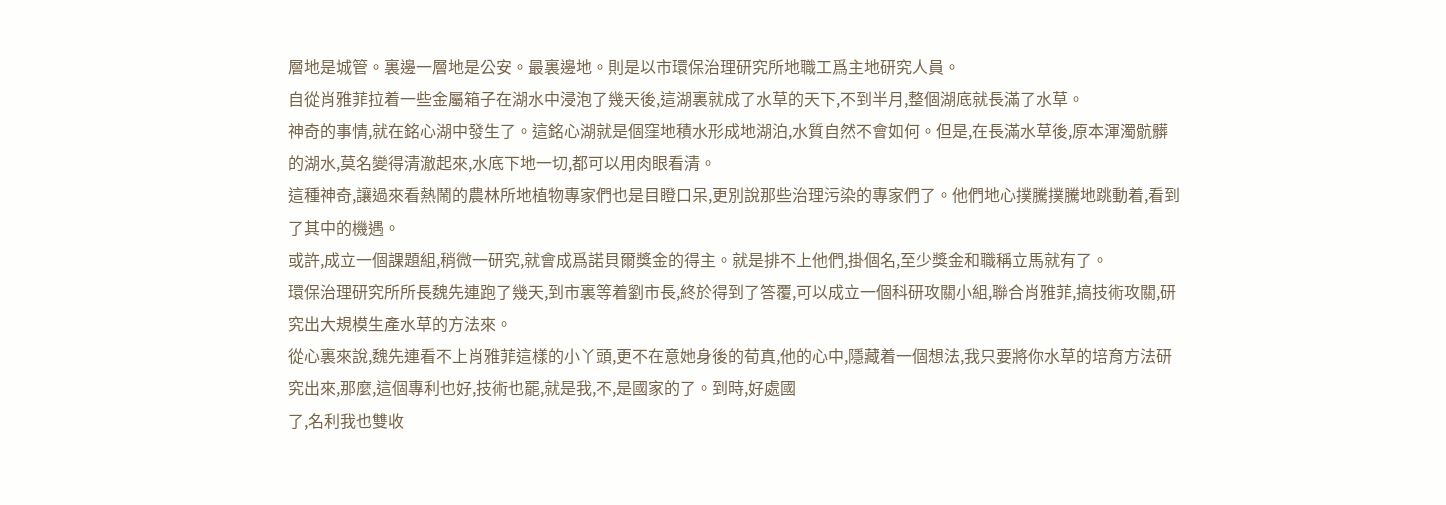層地是城管。裏邊一層地是公安。最裏邊地。則是以市環保治理研究所地職工爲主地研究人員。
自從肖雅菲拉着一些金屬箱子在湖水中浸泡了幾天後,這湖裏就成了水草的天下,不到半月,整個湖底就長滿了水草。
神奇的事情,就在銘心湖中發生了。這銘心湖就是個窪地積水形成地湖泊,水質自然不會如何。但是,在長滿水草後,原本渾濁骯髒的湖水,莫名變得清澈起來,水底下地一切,都可以用肉眼看清。
這種神奇,讓過來看熱鬧的農林所地植物專家們也是目瞪口呆,更別說那些治理污染的專家們了。他們地心撲騰撲騰地跳動着,看到了其中的機遇。
或許,成立一個課題組,稍微一研究,就會成爲諾貝爾獎金的得主。就是排不上他們,掛個名,至少獎金和職稱立馬就有了。
環保治理研究所所長魏先連跑了幾天,到市裏等着劉市長,終於得到了答覆,可以成立一個科研攻關小組,聯合肖雅菲,搞技術攻關,研究出大規模生產水草的方法來。
從心裏來說,魏先連看不上肖雅菲這樣的小丫頭,更不在意她身後的荀真,他的心中,隱藏着一個想法,我只要將你水草的培育方法研究出來,那麼,這個專利也好,技術也罷,就是我,不,是國家的了。到時,好處國
了,名利我也雙收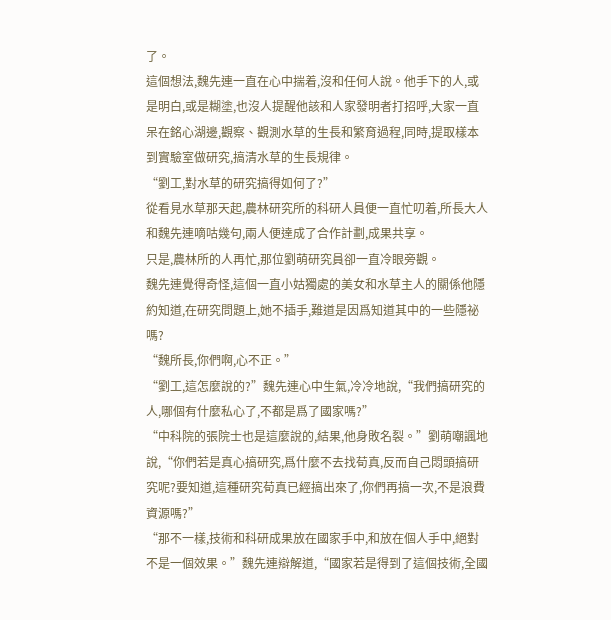了。
這個想法,魏先連一直在心中揣着,沒和任何人說。他手下的人,或是明白,或是糊塗,也沒人提醒他該和人家發明者打招呼,大家一直呆在銘心湖邊,觀察、觀測水草的生長和繁育過程,同時,提取樣本到實驗室做研究,搞清水草的生長規律。
“劉工,對水草的研究搞得如何了?”
從看見水草那天起,農林研究所的科研人員便一直忙叨着,所長大人和魏先連嘀咕幾句,兩人便達成了合作計劃,成果共享。
只是,農林所的人再忙,那位劉萌研究員卻一直冷眼旁觀。
魏先連覺得奇怪,這個一直小姑獨處的美女和水草主人的關係他隱約知道,在研究問題上,她不插手,難道是因爲知道其中的一些隱祕嗎?
“魏所長,你們啊,心不正。”
“劉工,這怎麼說的?”魏先連心中生氣,冷冷地說,“我們搞研究的人,哪個有什麼私心了,不都是爲了國家嗎?”
“中科院的張院士也是這麼說的,結果,他身敗名裂。”劉萌嘲諷地說,“你們若是真心搞研究,爲什麼不去找荀真,反而自己悶頭搞研究呢?要知道,這種研究荀真已經搞出來了,你們再搞一次,不是浪費資源嗎?”
“那不一樣,技術和科研成果放在國家手中,和放在個人手中,絕對不是一個效果。”魏先連辯解道,“國家若是得到了這個技術,全國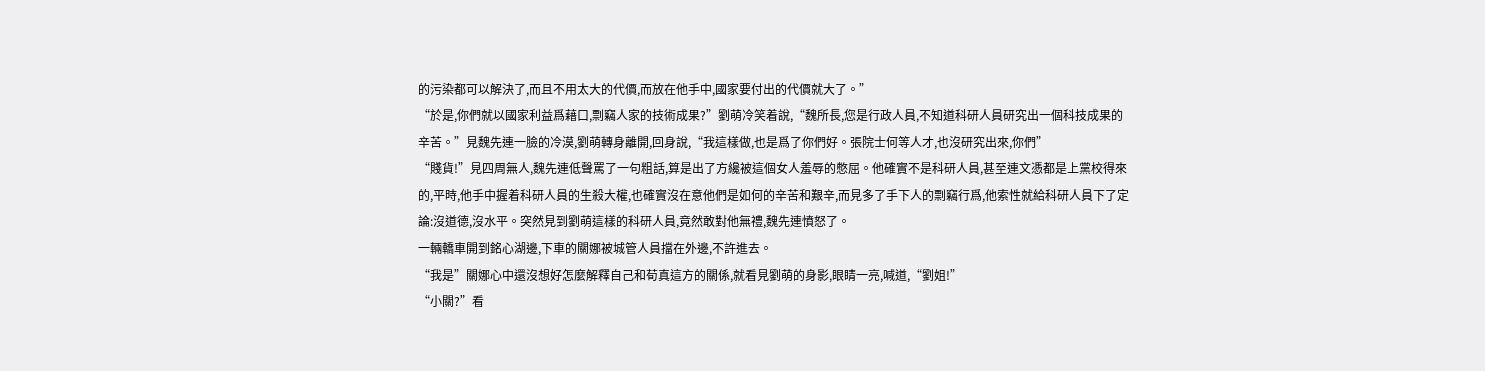的污染都可以解決了,而且不用太大的代價,而放在他手中,國家要付出的代價就大了。”
“於是,你們就以國家利益爲藉口,剽竊人家的技術成果?”劉萌冷笑着說,“魏所長,您是行政人員,不知道科研人員研究出一個科技成果的辛苦。”見魏先連一臉的冷漠,劉萌轉身離開,回身說,“我這樣做,也是爲了你們好。張院士何等人才,也沒研究出來,你們”
“賤貨!”見四周無人,魏先連低聲罵了一句粗話,算是出了方纔被這個女人羞辱的憋屈。他確實不是科研人員,甚至連文憑都是上黨校得來的,平時,他手中握着科研人員的生殺大權,也確實沒在意他們是如何的辛苦和艱辛,而見多了手下人的剽竊行爲,他索性就給科研人員下了定論:沒道德,沒水平。突然見到劉萌這樣的科研人員,竟然敢對他無禮,魏先連憤怒了。
一輛轎車開到銘心湖邊,下車的關娜被城管人員擋在外邊,不許進去。
“我是”關娜心中還沒想好怎麼解釋自己和荀真這方的關係,就看見劉萌的身影,眼睛一亮,喊道,“劉姐!”
“小關?”看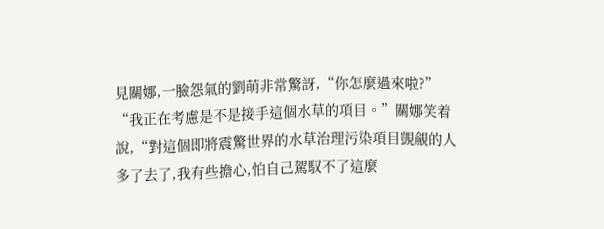見關娜,一臉怨氣的劉萌非常驚訝,“你怎麼過來啦?”
“我正在考慮是不是接手這個水草的項目。”關娜笑着說,“對這個即將震驚世界的水草治理污染項目覬覦的人多了去了,我有些擔心,怕自己駕馭不了這麼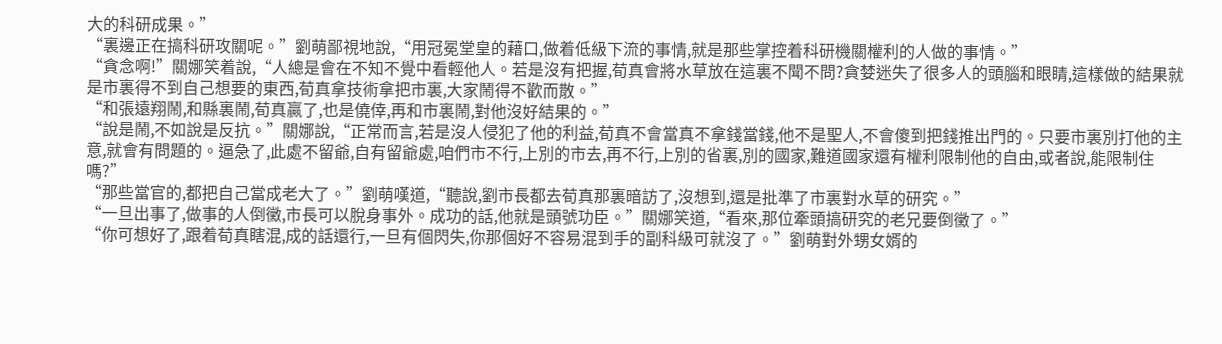大的科研成果。”
“裏邊正在搞科研攻關呢。”劉萌鄙視地說,“用冠冕堂皇的藉口,做着低級下流的事情,就是那些掌控着科研機關權利的人做的事情。”
“貪念啊!”關娜笑着說,“人總是會在不知不覺中看輕他人。若是沒有把握,荀真會將水草放在這裏不聞不問?貪婪迷失了很多人的頭腦和眼睛,這樣做的結果就是市裏得不到自己想要的東西,荀真拿技術拿把市裏,大家鬧得不歡而散。”
“和張遠翔鬧,和縣裏鬧,荀真贏了,也是僥倖,再和市裏鬧,對他沒好結果的。”
“說是鬧,不如說是反抗。”關娜說,“正常而言,若是沒人侵犯了他的利益,荀真不會當真不拿錢當錢,他不是聖人,不會傻到把錢推出門的。只要市裏別打他的主意,就會有問題的。逼急了,此處不留爺,自有留爺處,咱們市不行,上別的市去,再不行,上別的省裏,別的國家,難道國家還有權利限制他的自由,或者說,能限制住嗎?”
“那些當官的,都把自己當成老大了。”劉萌嘆道,“聽說,劉市長都去荀真那裏暗訪了,沒想到,還是批準了市裏對水草的研究。”
“一旦出事了,做事的人倒黴,市長可以脫身事外。成功的話,他就是頭號功臣。”關娜笑道,“看來,那位牽頭搞研究的老兄要倒黴了。”
“你可想好了,跟着荀真瞎混,成的話還行,一旦有個閃失,你那個好不容易混到手的副科級可就沒了。”劉萌對外甥女婿的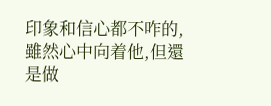印象和信心都不咋的,雖然心中向着他,但還是做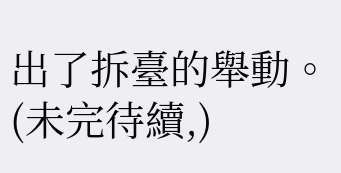出了拆臺的舉動。(未完待續,)